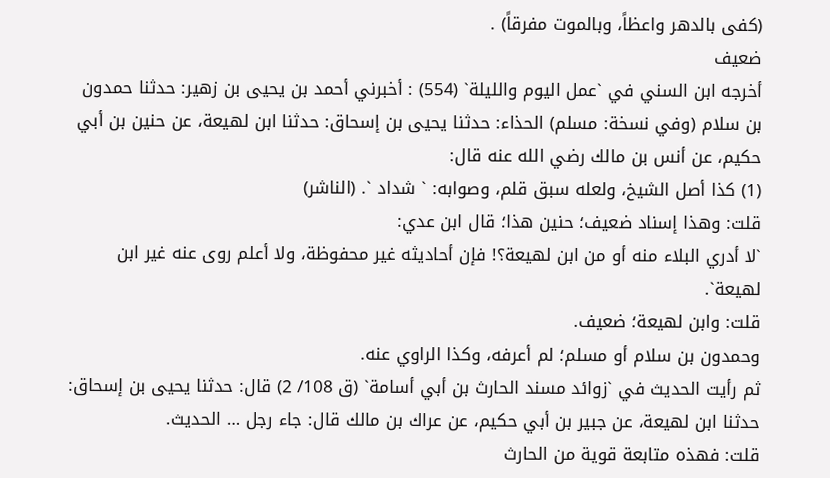(كفى بالدهر واعظاً، وبالموت مفرقاً) .
ضعيف
أخرجه ابن السني في `عمل اليوم والليلة` (554) : أخبرني أحمد بن يحيى بن زهير: حدثنا حمدون بن سلام (وفي نسخة: مسلم) الحذاء: حدثنا يحيى بن إسحاق: حدثنا ابن لهيعة، عن حنين بن أبي حكيم، عن أنس بن مالك رضي الله عنه قال:
(1) كذا أصل الشيخ، ولعله سبق قلم، وصوابه: ` شداد `. (الناشر)
قلت: وهذا إسناد ضعيف؛ حنين هذا؛ قال ابن عدي:
`لا أدري البلاء منه أو من ابن لهيعة؟! فإن أحاديثه غير محفوظة، ولا أعلم روى عنه غير ابن لهيعة`.
قلت: وابن لهيعة؛ ضعيف.
وحمدون بن سلام أو مسلم؛ لم أعرفه، وكذا الراوي عنه.
ثم رأيت الحديث في `زوائد مسند الحارث بن أبي أسامة` (ق 108/ 2) قال: حدثنا يحيى بن إسحاق: حدثنا ابن لهيعة، عن جبير بن أبي حكيم، عن عراك بن مالك قال: جاء رجل … الحديث.
قلت: فهذه متابعة قوية من الحارث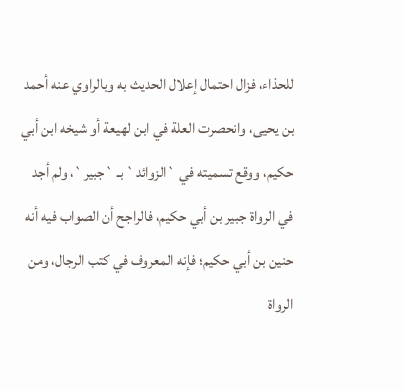للحذاء، فزال احتمال إعلال الحديث به وبالراوي عنه أحمد بن يحيى، وانحصرت العلة في ابن لهيعة أو شيخه ابن أبي حكيم، ووقع تسميته في `الزوائد` بـ `جبير`، ولم أجد في الرواة جبير بن أبي حكيم، فالراجح أن الصواب فيه أنه حنين بن أبي حكيم؛ فإنه المعروف في كتب الرجال، ومن الرواة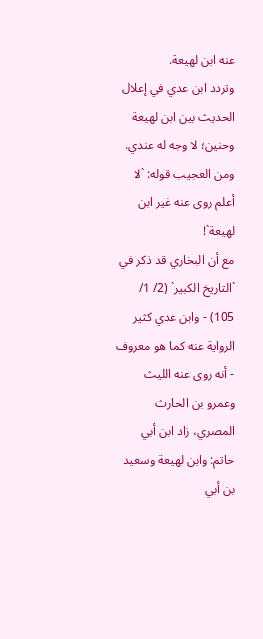عنه ابن لهيعة.
وتردد ابن عدي في إعلال الحديث بين ابن لهيعة وحنين؛ لا وجه له عندي.
ومن العجيب قوله: `لا أعلم روى عنه غير ابن لهيعة`!
مع أن البخاري قد ذكر في `التاريخ الكبير` (2/ 1/ 105) - وابن عدي كثير الرواية عنه كما هو معروف - أنه روى عنه الليث وعمرو بن الحارث المصري، زاد ابن أبي حاتم: وابن لهيعة وسعيد بن أبي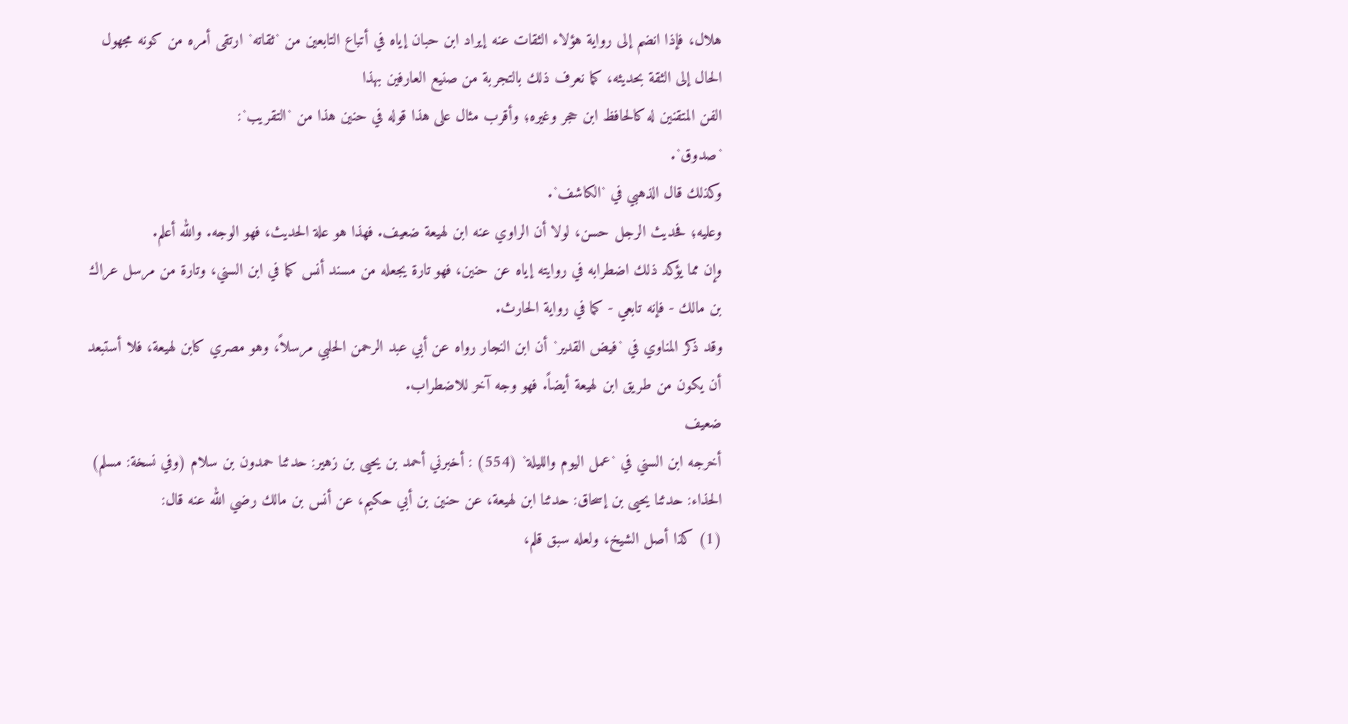هلال، فإذا انضم إلى رواية هؤلاء الثقات عنه إيراد ابن حبان إياه في أتباع التابعين من `ثقاته` ارتقى أمره من كونه مجهول الحال إلى الثقة بحديثه، كما نعرف ذلك بالتجربة من صنيع العارفين بهذا
الفن المتقنين له كالحافظ ابن حجر وغيره؛ وأقرب مثال على هذا قوله في حنين هذا من `التقريب`:
`صدوق`.
وكذلك قال الذهبي في `الكاشف`.
وعليه؛ فحديث الرجل حسن، لولا أن الراوي عنه ابن لهيعة ضعيف. فهذا هو علة الحديث، فهو الوجه. والله أعلم.
وإن مما يؤكد ذلك اضطرابه في روايته إياه عن حنين، فهو تارة يجعله من مسند أنس كما في ابن السني، وتارة من مرسل عراك بن مالك - فإنه تابعي - كما في رواية الحارث.
وقد ذكر المناوي في `فيض القدير` أن ابن النجار رواه عن أبي عبد الرحمن الحلبي مرسلاً، وهو مصري كابن لهيعة، فلا أستبعد أن يكون من طريق ابن لهيعة أيضاً. فهو وجه آخر للاضطراب.
ضعيف
أخرجه ابن السني في `عمل اليوم والليلة` (554) : أخبرني أحمد بن يحيى بن زهير: حدثنا حمدون بن سلام (وفي نسخة: مسلم) الحذاء: حدثنا يحيى بن إسحاق: حدثنا ابن لهيعة، عن حنين بن أبي حكيم، عن أنس بن مالك رضي الله عنه قال:
(1) كذا أصل الشيخ، ولعله سبق قلم،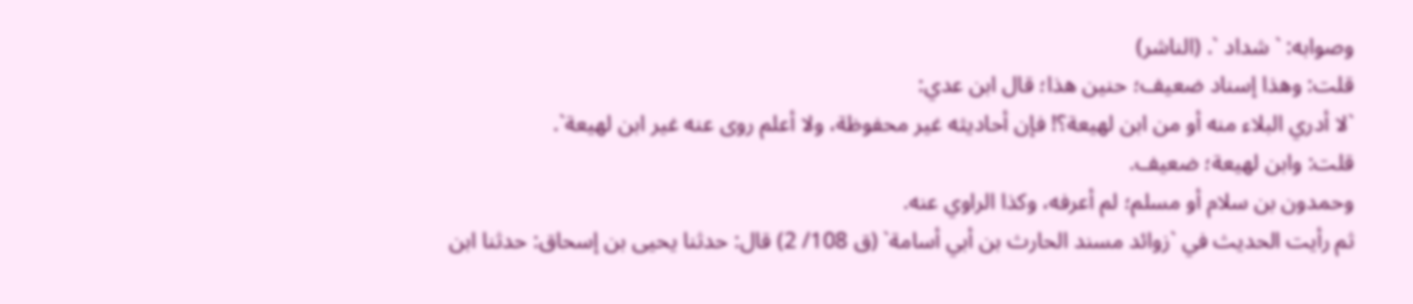وصوابه: ` شداد `. (الناشر)
قلت: وهذا إسناد ضعيف؛ حنين هذا؛ قال ابن عدي:
`لا أدري البلاء منه أو من ابن لهيعة؟! فإن أحاديثه غير محفوظة، ولا أعلم روى عنه غير ابن لهيعة`.
قلت: وابن لهيعة؛ ضعيف.
وحمدون بن سلام أو مسلم؛ لم أعرفه، وكذا الراوي عنه.
ثم رأيت الحديث في `زوائد مسند الحارث بن أبي أسامة` (ق 108/ 2) قال: حدثنا يحيى بن إسحاق: حدثنا ابن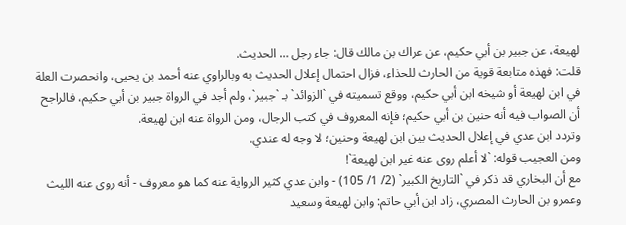لهيعة، عن جبير بن أبي حكيم، عن عراك بن مالك قال: جاء رجل … الحديث.
قلت: فهذه متابعة قوية من الحارث للحذاء، فزال احتمال إعلال الحديث به وبالراوي عنه أحمد بن يحيى، وانحصرت العلة في ابن لهيعة أو شيخه ابن أبي حكيم، ووقع تسميته في `الزوائد` بـ `جبير`، ولم أجد في الرواة جبير بن أبي حكيم، فالراجح أن الصواب فيه أنه حنين بن أبي حكيم؛ فإنه المعروف في كتب الرجال، ومن الرواة عنه ابن لهيعة.
وتردد ابن عدي في إعلال الحديث بين ابن لهيعة وحنين؛ لا وجه له عندي.
ومن العجيب قوله: `لا أعلم روى عنه غير ابن لهيعة`!
مع أن البخاري قد ذكر في `التاريخ الكبير` (2/ 1/ 105) - وابن عدي كثير الرواية عنه كما هو معروف - أنه روى عنه الليث وعمرو بن الحارث المصري، زاد ابن أبي حاتم: وابن لهيعة وسعيد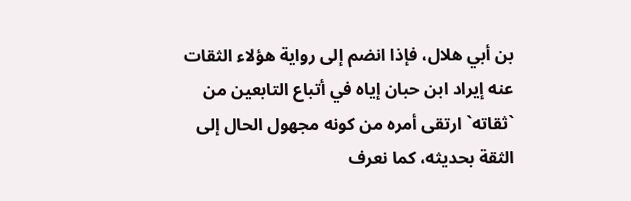بن أبي هلال، فإذا انضم إلى رواية هؤلاء الثقات عنه إيراد ابن حبان إياه في أتباع التابعين من `ثقاته` ارتقى أمره من كونه مجهول الحال إلى الثقة بحديثه، كما نعرف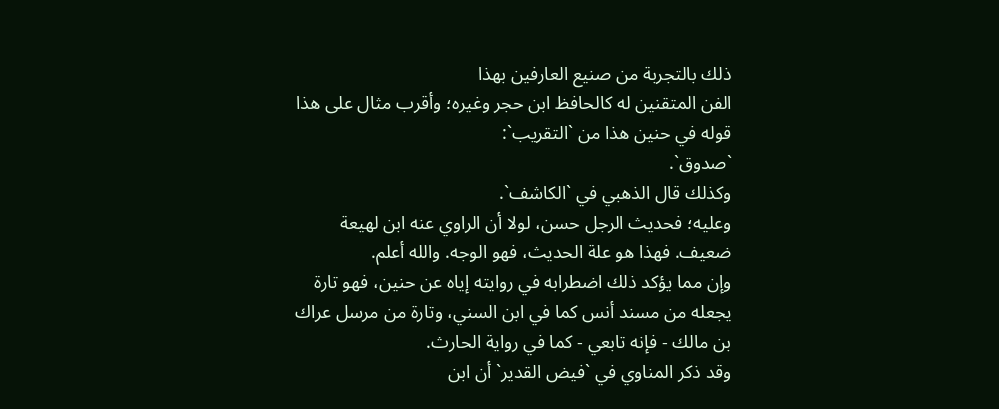ذلك بالتجربة من صنيع العارفين بهذا
الفن المتقنين له كالحافظ ابن حجر وغيره؛ وأقرب مثال على هذا قوله في حنين هذا من `التقريب`:
`صدوق`.
وكذلك قال الذهبي في `الكاشف`.
وعليه؛ فحديث الرجل حسن، لولا أن الراوي عنه ابن لهيعة ضعيف. فهذا هو علة الحديث، فهو الوجه. والله أعلم.
وإن مما يؤكد ذلك اضطرابه في روايته إياه عن حنين، فهو تارة يجعله من مسند أنس كما في ابن السني، وتارة من مرسل عراك بن مالك - فإنه تابعي - كما في رواية الحارث.
وقد ذكر المناوي في `فيض القدير` أن ابن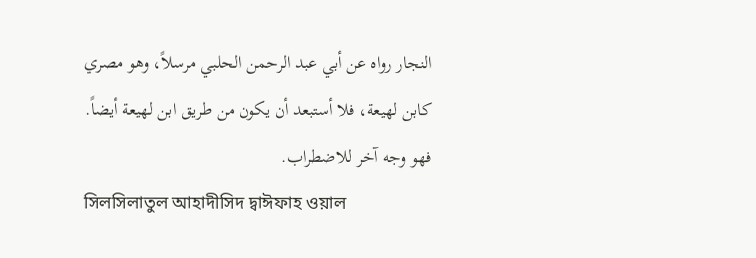النجار رواه عن أبي عبد الرحمن الحلبي مرسلاً، وهو مصري كابن لهيعة، فلا أستبعد أن يكون من طريق ابن لهيعة أيضاً. فهو وجه آخر للاضطراب.
সিলসিলাতুল আহাদীসিদ দ্বাঈফাহ ওয়াল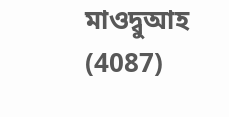মাওদ্বুআহ (4087)